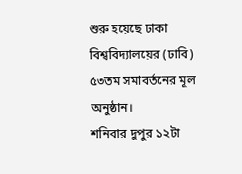শুরু হয়েছে ঢাকা বিশ্ববিদ্যালয়ের (ঢাবি) ৫৩তম সমাবর্তনের মূল অনুষ্ঠান।
শনিবার দুপুর ১২টা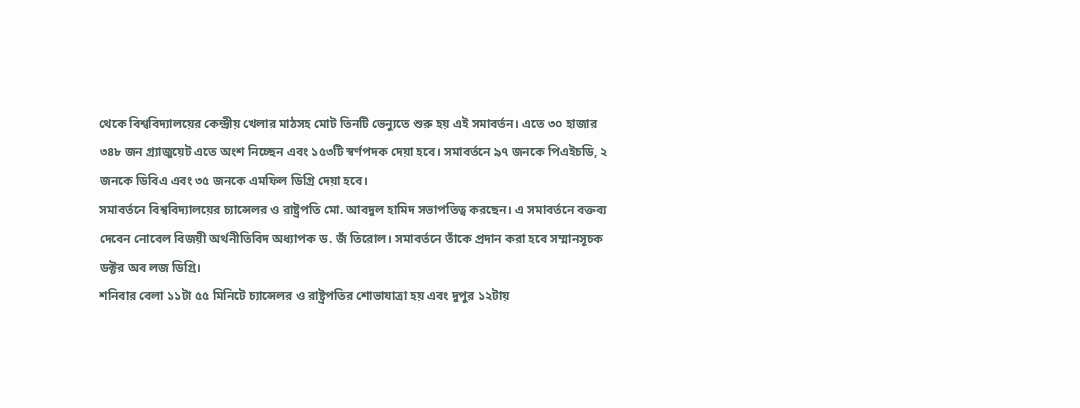থেকে বিশ্ববিদ্যালয়ের কেন্দ্রীয় খেলার মাঠসহ মোট তিনটি ভেন্যুতে শুরু হয় এই সমাবর্তন। এতে ৩০ হাজার ৩৪৮ জন গ্র্যাজুয়েট এতে অংশ নিচ্ছেন এবং ১৫৩টি স্বর্ণপদক দেয়া হবে। সমাবর্তনে ৯৭ জনকে পিএইচডি, ২ জনকে ডিবিএ এবং ৩৫ জনকে এমফিল ডিগ্রি দেয়া হবে।
সমাবর্তনে বিশ্ববিদ্যালয়ের চ্যান্সেলর ও রাষ্ট্রপতি মো. আবদুল হামিদ সভাপতিত্ব করছেন। এ সমাবর্তনে বক্তব্য দেবেন নোবেল বিজয়ী অর্থনীতিবিদ অধ্যাপক ড. জঁ তিরোল। সমাবর্তনে তাঁকে প্রদান করা হবে সম্মানসূচক ডক্টর অব লজ ডিগ্রি।
শনিবার বেলা ১১টা ৫৫ মিনিটে চ্যান্সেলর ও রাষ্ট্রপতির শোভাযাত্রা হয় এবং দুপুর ১২টায়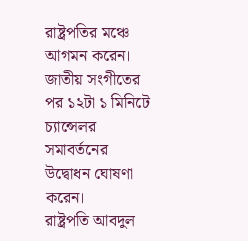রাষ্ট্রপতির মঞ্চে আগমন করেন। জাতীয় সংগীতের পর ১২টা ১ মিনিটে চ্যান্সেলর সমাবর্তনের উদ্বোধন ঘোষণা করেন।
রাষ্ট্রপতি আবদুল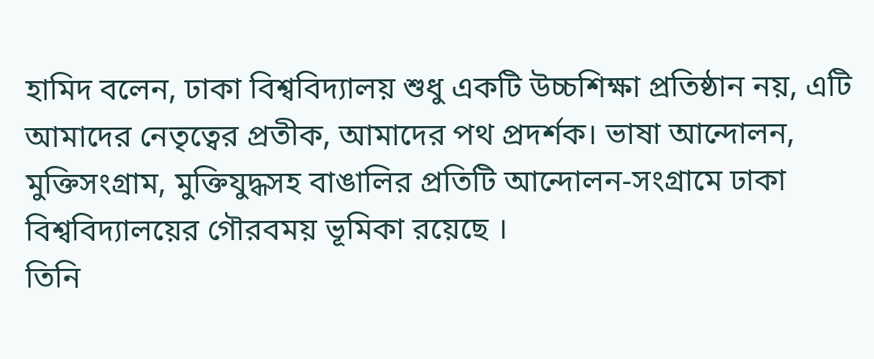হামিদ বলেন, ঢাকা বিশ্ববিদ্যালয় শুধু একটি উচ্চশিক্ষা প্রতিষ্ঠান নয়, এটি আমাদের নেতৃত্বের প্রতীক, আমাদের পথ প্রদর্শক। ভাষা আন্দোলন, মুক্তিসংগ্রাম, মুক্তিযুদ্ধসহ বাঙালির প্রতিটি আন্দোলন-সংগ্রামে ঢাকা বিশ্ববিদ্যালয়ের গৌরবময় ভূমিকা রয়েছে ।
তিনি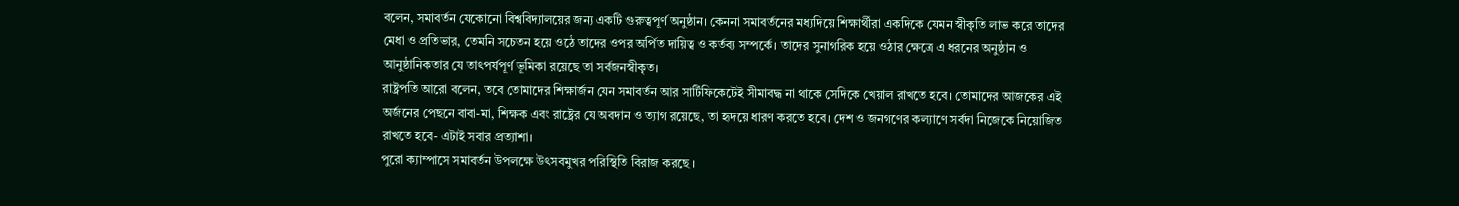বলেন, সমাবর্তন যেকোনো বিশ্ববিদ্যালয়ের জন্য একটি গুরুত্বপূর্ণ অনুষ্ঠান। কেননা সমাবর্তনের মধ্যদিয়ে শিক্ষার্থীরা একদিকে যেমন স্বীকৃতি লাভ করে তাদের মেধা ও প্রতিভার, তেমনি সচেতন হয়ে ওঠে তাদের ওপর অর্পিত দায়িত্ব ও কর্তব্য সম্পর্কে। তাদের সুনাগরিক হয়ে ওঠার ক্ষেত্রে এ ধরনের অনুষ্ঠান ও আনুষ্ঠানিকতার যে তাৎপর্যপূর্ণ ভূমিকা রয়েছে তা সর্বজনস্বীকৃত।
রাষ্ট্রপতি আরো বলেন, তবে তোমাদের শিক্ষার্জন যেন সমাবর্তন আর সার্টিফিকেটেই সীমাবদ্ধ না থাকে সেদিকে খেয়াল রাখতে হবে। তোমাদের আজকের এই অর্জনের পেছনে বাবা-মা, শিক্ষক এবং রাষ্ট্রের যে অবদান ও ত্যাগ রয়েছে, তা হৃদয়ে ধারণ করতে হবে। দেশ ও জনগণের কল্যাণে সর্বদা নিজেকে নিয়োজিত রাখতে হবে- এটাই সবার প্রত্যাশা।
পুরো ক্যাম্পাসে সমাবর্তন উপলক্ষে উৎসবমুখর পরিস্থিতি বিরাজ করছে ।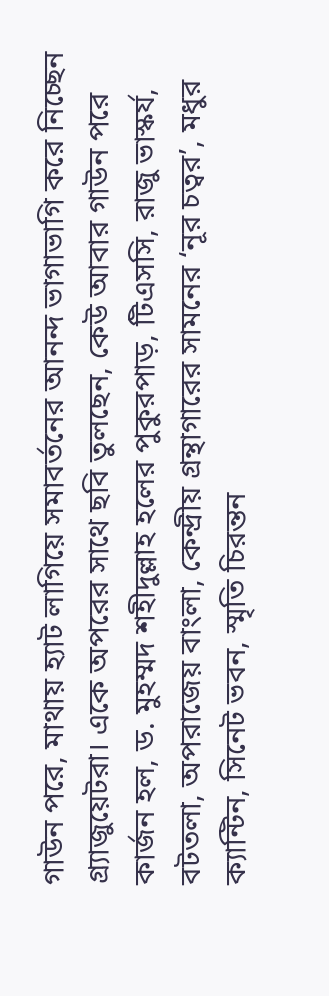গাউন পরে, মাথায় হ্যাট লাগিয়ে সমাবর্তনের আনন্দ ভাগাভাগি করে নিচ্ছেন গ্র্যাজুয়েটরা। একে অপরের সাথে ছবি তুলছেন, কেউ আবার গাউন পরে কার্জন হল, ড. মুহম্মদ শহীদুল্লাহ হলের পুকুরপাড়, টিএসসি, রাজু ভাস্কর্য, বটতলা, অপরাজেয় বাংলা, কেন্দ্রীয় গ্রন্থাগারের সামনের ‘নূর চত্বর’, মধুর ক্যান্টিন, সিনেট ভবন, স্মৃতি চিরন্তন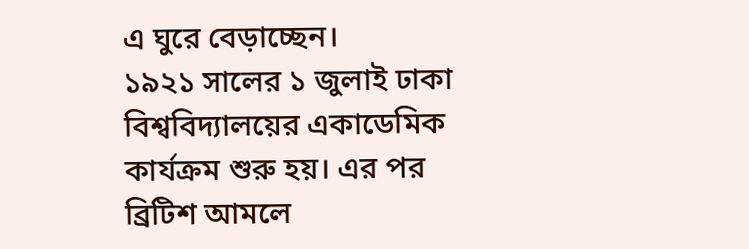এ ঘুরে বেড়াচ্ছেন।
১৯২১ সালের ১ জুলাই ঢাকা বিশ্ববিদ্যালয়ের একাডেমিক কার্যক্রম শুরু হয়। এর পর ব্রিটিশ আমলে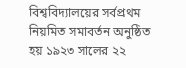বিশ্ববিদ্যালয়ের সর্বপ্রথম নিয়মিত সমাবর্তন অনুষ্ঠিত হয় ১৯২৩ সালের ২২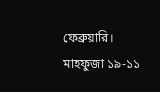ফেব্রুয়ারি।
মাহফুজা ১৯-১১